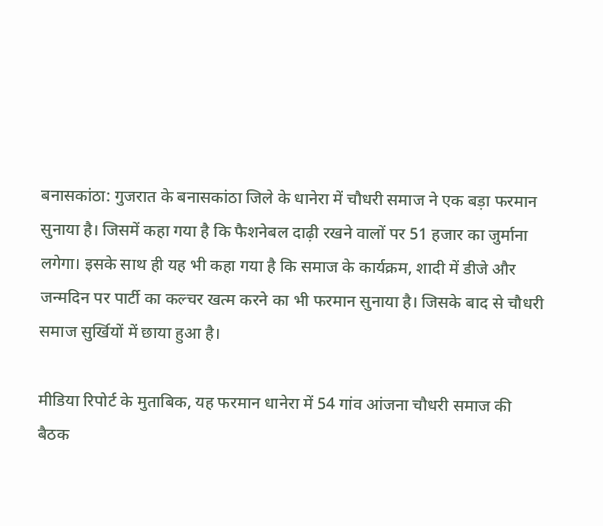बनासकांठा: गुजरात के बनासकांठा जिले के धानेरा में चौधरी समाज ने एक बड़ा फरमान सुनाया है। जिसमें कहा गया है कि फैशनेबल दाढ़ी रखने वालों पर 51 हजार का जुर्माना लगेगा। इसके साथ ही यह भी कहा गया है कि समाज के कार्यक्रम, शादी में डीजे और जन्मदिन पर पार्टी का कल्चर खत्म करने का भी फरमान सुनाया है। जिसके बाद से चौधरी समाज सुर्खियों में छाया हुआ है।

मीडिया रिपोर्ट के मुताबिक, यह फरमान धानेरा में 54 गांव आंजना चौधरी समाज की बैठक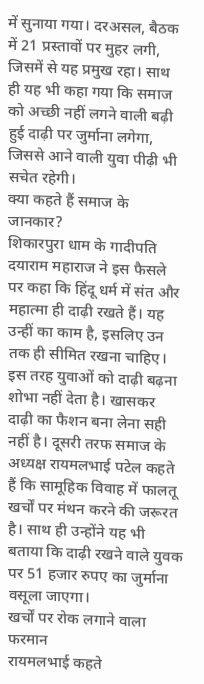में सुनाया गया। दरअसल, बैठक में 21 प्रस्तावों पर मुहर लगी, जिसमें से यह प्रमुख रहा। साथ ही यह भी कहा गया कि समाज को अच्छी नहीं लगने वाली बढ़ी हुई दाढ़ी पर जुर्माना लगेगा, जिससे आने वाली युवा पीढ़ी भी सचेत रहेगी।
क्या कहते हैं समाज के जानकार?
शिकारपुरा धाम के गादीपति दयाराम महाराज ने इस फैसले पर कहा कि हिंदू धर्म में संत और महात्मा ही दाढ़ी रखते हैं। यह उन्हीं का काम है, इसलिए उन तक ही सीमित रखना चाहिए। इस तरह युवाओं को दाढ़ी बढ़ना शोभा नहीं देता है। खासकर दाढ़ी का फैशन बना लेना सही नहीं है। दूसरी तरफ समाज के अध्यक्ष रायमलभाई पटेल कहते हैं कि सामूहिक विवाह में फालतू खर्चों पर मंथन करने की जरूरत है। साथ ही उन्होंने यह भी बताया कि दाढ़ी रखने वाले युवक पर 51 हजार रुपए का जुर्माना वसूला जाएगा।
खर्चों पर रोक लगाने वाला फरमान
रायमलभाई कहते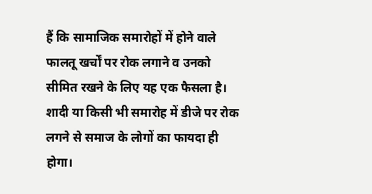हैं कि सामाजिक समारोहों में होने वाले फालतू खर्चों पर रोक लगाने व उनको सीमित रखने के लिए यह एक फैसला है। शादी या किसी भी समारोह में डीजे पर रोक लगने से समाज के लोगों का फायदा ही होगा।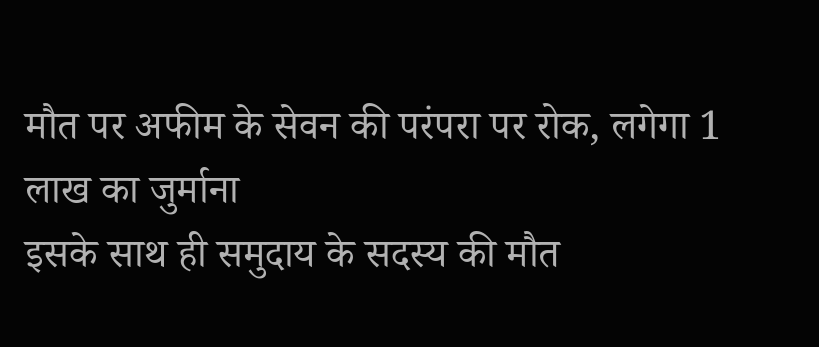मौत पर अफीम के सेवन की परंपरा पर रोक, लगेगा 1 लाख का जुर्माना
इसके साथ ही समुदाय के सदस्य की मौत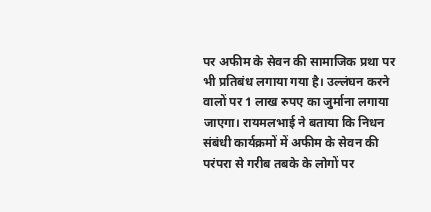पर अफीम के सेवन की सामाजिक प्रथा पर भी प्रतिबंध लगाया गया है। उल्लंघन करने वालों पर 1 लाख रुपए का जुर्माना लगाया जाएगा। रायमलभाई ने बताया कि निधन संबंधी कार्यक्रमों में अफीम के सेवन की परंपरा से गरीब तबके के लोगों पर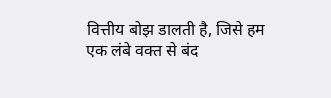वित्तीय बोझ डालती है, जिसे हम एक लंबे वक्त से बंद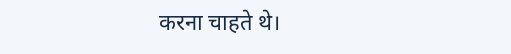करना चाहते थे।